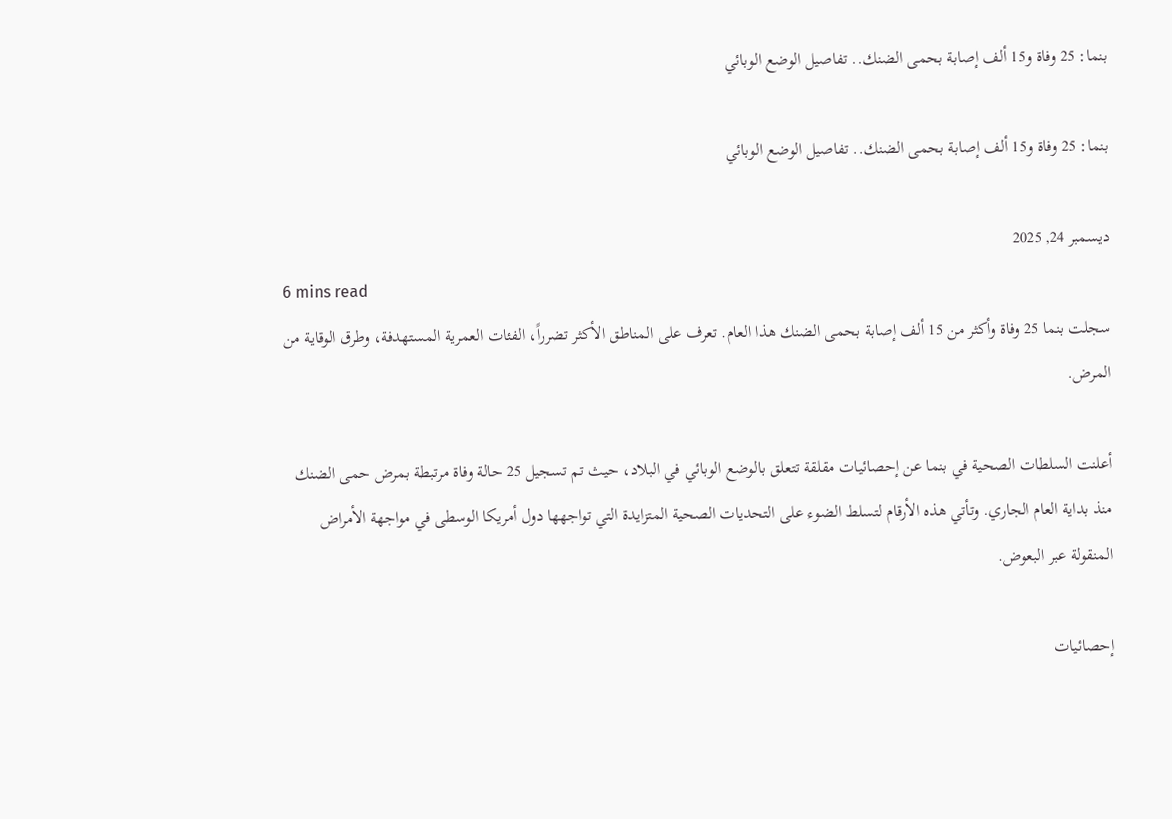بنما: 25 وفاة و15 ألف إصابة بحمى الضنك.. تفاصيل الوضع الوبائي

بنما: 25 وفاة و15 ألف إصابة بحمى الضنك.. تفاصيل الوضع الوبائي

ديسمبر 24, 2025
6 mins read
سجلت بنما 25 وفاة وأكثر من 15 ألف إصابة بحمى الضنك هذا العام. تعرف على المناطق الأكثر تضرراً، الفئات العمرية المستهدفة، وطرق الوقاية من المرض.

أعلنت السلطات الصحية في بنما عن إحصائيات مقلقة تتعلق بالوضع الوبائي في البلاد، حيث تم تسجيل 25 حالة وفاة مرتبطة بمرض حمى الضنك منذ بداية العام الجاري. وتأتي هذه الأرقام لتسلط الضوء على التحديات الصحية المتزايدة التي تواجهها دول أمريكا الوسطى في مواجهة الأمراض المنقولة عبر البعوض.

إحصائيات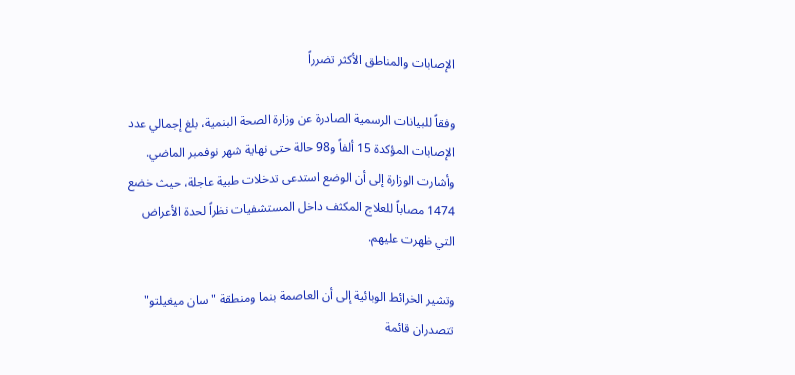الإصابات والمناطق الأكثر تضرراً

وفقاً للبيانات الرسمية الصادرة عن وزارة الصحة البنمية، بلغ إجمالي عدد الإصابات المؤكدة 15 ألفاً و98 حالة حتى نهاية شهر نوفمبر الماضي. وأشارت الوزارة إلى أن الوضع استدعى تدخلات طبية عاجلة، حيث خضع 1474 مصاباً للعلاج المكثف داخل المستشفيات نظراً لحدة الأعراض التي ظهرت عليهم.

وتشير الخرائط الوبائية إلى أن العاصمة بنما ومنطقة "سان ميغيلتو" تتصدران قائمة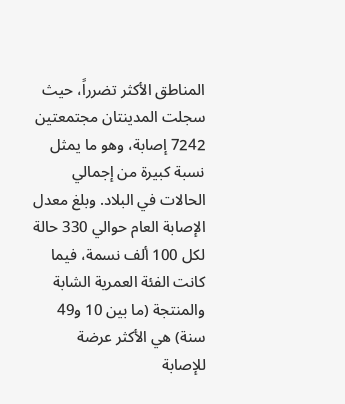المناطق الأكثر تضرراً، حيث سجلت المدينتان مجتمعتين 7242 إصابة، وهو ما يمثل نسبة كبيرة من إجمالي الحالات في البلاد. وبلغ معدل الإصابة العام حوالي 330 حالة لكل 100 ألف نسمة، فيما كانت الفئة العمرية الشابة والمنتجة (ما بين 10 و49 سنة) هي الأكثر عرضة للإصابة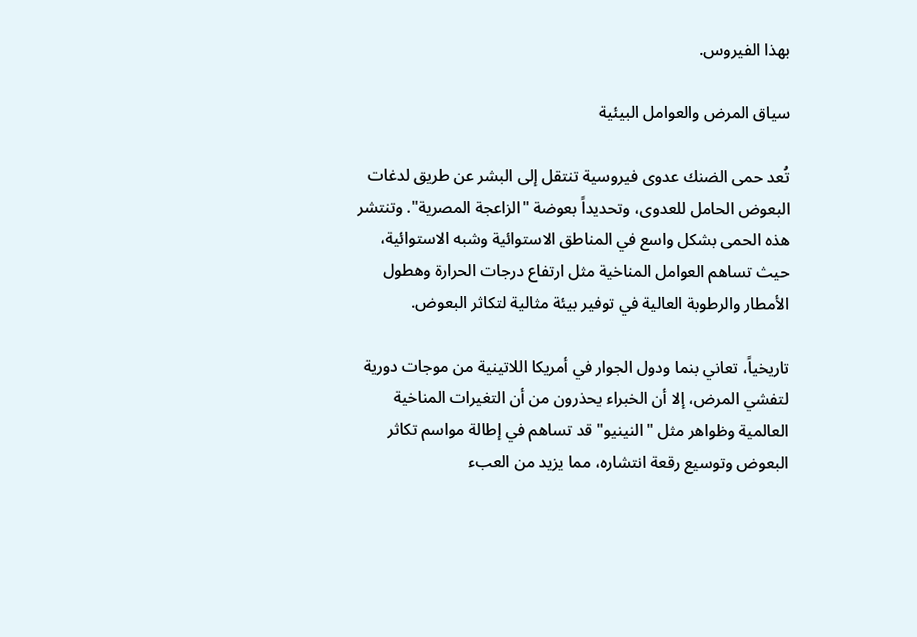بهذا الفيروس.

سياق المرض والعوامل البيئية

تُعد حمى الضنك عدوى فيروسية تنتقل إلى البشر عن طريق لدغات البعوض الحامل للعدوى، وتحديداً بعوضة "الزاعجة المصرية". وتنتشر هذه الحمى بشكل واسع في المناطق الاستوائية وشبه الاستوائية، حيث تساهم العوامل المناخية مثل ارتفاع درجات الحرارة وهطول الأمطار والرطوبة العالية في توفير بيئة مثالية لتكاثر البعوض.

تاريخياً، تعاني بنما ودول الجوار في أمريكا اللاتينية من موجات دورية لتفشي المرض، إلا أن الخبراء يحذرون من أن التغيرات المناخية العالمية وظواهر مثل "النينيو" قد تساهم في إطالة مواسم تكاثر البعوض وتوسيع رقعة انتشاره، مما يزيد من العبء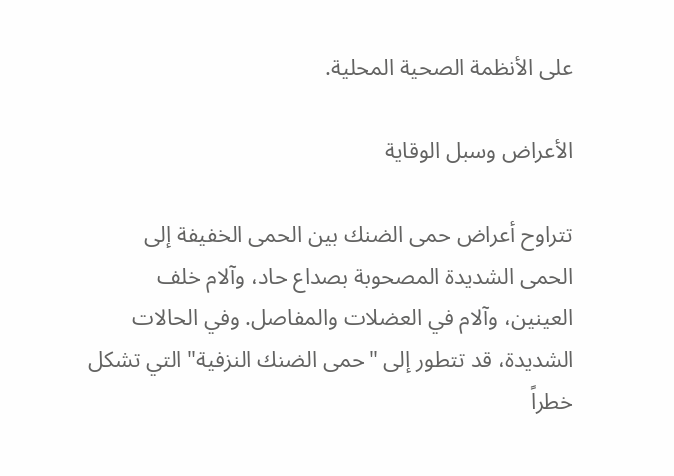على الأنظمة الصحية المحلية.

الأعراض وسبل الوقاية

تتراوح أعراض حمى الضنك بين الحمى الخفيفة إلى الحمى الشديدة المصحوبة بصداع حاد، وآلام خلف العينين، وآلام في العضلات والمفاصل. وفي الحالات الشديدة، قد تتطور إلى "حمى الضنك النزفية" التي تشكل خطراً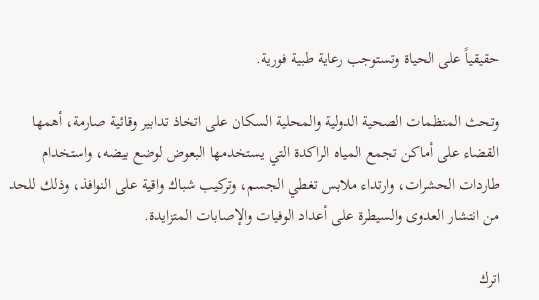حقيقياً على الحياة وتستوجب رعاية طبية فورية.

وتحث المنظمات الصحية الدولية والمحلية السكان على اتخاذ تدابير وقائية صارمة، أهمها القضاء على أماكن تجمع المياه الراكدة التي يستخدمها البعوض لوضع بيضه، واستخدام طاردات الحشرات، وارتداء ملابس تغطي الجسم، وتركيب شباك واقية على النوافذ، وذلك للحد من انتشار العدوى والسيطرة على أعداد الوفيات والإصابات المتزايدة.

اترك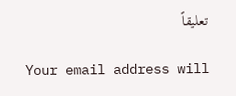تعليقاً

Your email address will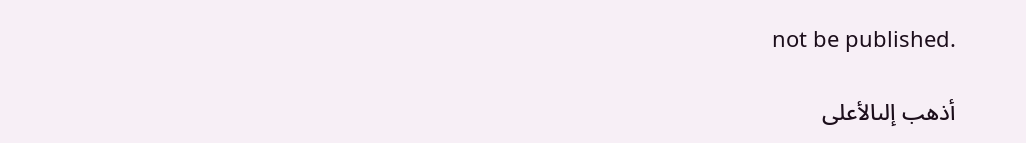not be published.

أذهب إلىالأعلى